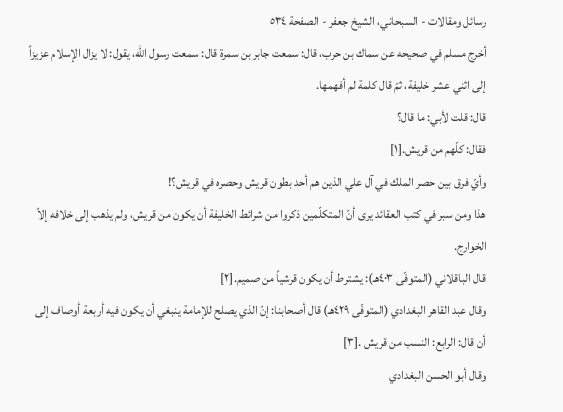رسائل ومقالات - السبحاني، الشيخ جعفر - الصفحة ٥٣٤
أخرج مسلم في صحيحه عن سماك بن حرب، قال: سمعت جابر بن سمرة قال: سمعت رسول اللّه، يقول: لا يزال الإسلام عزيزاً إلى اثني عشر خليفة، ثمّ قال كلمة لم أفهمها.
قال: قلت لأبي: ما قال؟
فقال: كلّهم من قريش.[١]
وأيّ فرق بين حصر الملك في آل علي الذين هم أحد بطون قريش وحصره في قريش؟!
هذا ومن سبر في كتب العقائد يرى أنّ المتكلّمين ذكروا من شرائط الخليفة أن يكون من قريش، ولم يذهب إلى خلافه إلاّ الخوارج.
قال الباقلاني (المتوفّى ٤٠٣هـ): يشترط أن يكون قرشياً من صميم.[٢]
وقال عبد القاهر البغدادي (المتوفّى ٤٢٩هـ) قال أصحابنا: إنّ الذي يصلح للإمامة ينبغي أن يكون فيه أربعة أوصاف إلى أن قال: الرابع: النسب من قريش .[٣]
وقال أبو الحسن البغدادي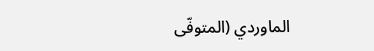الماوردي (المتوفّى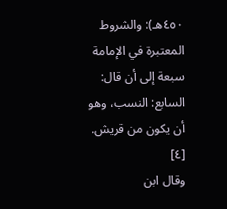٤٥٠هـ): والشروط المعتبرة في الإمامة سبعة إلى أن قال: السابع: النسب، وهو أن يكون من قريش. [٤]
وقال ابن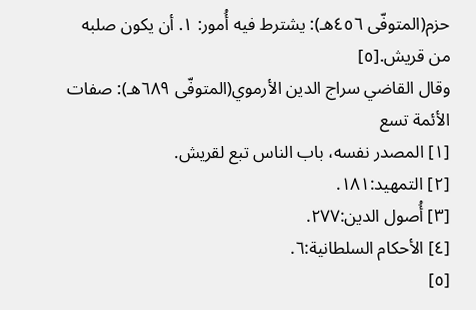حزم(المتوفّى ٤٥٦هـ): يشترط فيه أُمور: ١. أن يكون صلبه من قريش.[٥]
وقال القاضي سراج الدين الأرموي(المتوفّى ٦٨٩هـ): صفات الأئمة تسع
[١] المصدر نفسه، باب الناس تبع لقريش.
[٢] التمهيد:١٨١.
[٣] أُصول الدين:٢٧٧.
[٤] الأحكام السلطانية:٦.
[٥]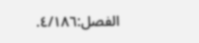الفصل:٤/١٨٦.